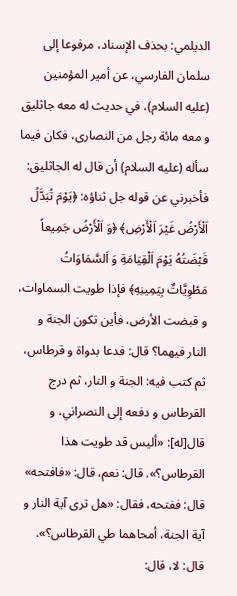الديلمي: بحذف الإسناد، مرفوعا إلى سلمان الفارسي، عن أمير المؤمنين (عليه السلام)، في حديث له معه جاثليق و معه مائة رجل من النصارى، فكان فيما سأله (عليه السلام) أن قال له الجاثليق: فأخبرني عن قوله جل ثناؤه: ﴿يَوْمَ تُبَدَّلُ اَلْأَرْضُ غَيْرَ اَلْأَرْضِ﴾ ﴿وَ اَلْأَرْضُ جَمِيعاً قَبْضَتُهُ يَوْمَ اَلْقِيَامَةِ وَ اَلسَّمَاوَاتُ مَطْوِيَّاتٌ بِيَمِينِهِ﴾ فإذا طويت السماوات، و قبضت الأرض، فأين تكون الجنة و النار فيهما؟ قال: فدعا بدواة و قرطاس، ثم كتب فيه: الجنة و النار، ثم درج القرطاس و دفعه إلى النصراني، و قال[له]: «أليس قد طويت هذا القرطاس؟». قال: نعم، قال: «فافتحه» قال: ففتحه، فقال: «هل ترى آية النار و آية الجنة، أمحاهما طي القرطاس؟». قال: لا، قال: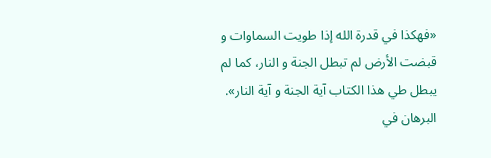«فهكذا في قدرة الله إذا طويت السماوات و قبضت الأرض لم تبطل الجنة و النار، كما لم يبطل طي هذا الكتاب آية الجنة و آية النار».
البرهان في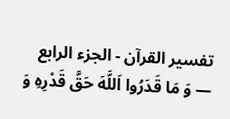تفسير القرآن - الجزء الرابع — وَ مَا قَدَرُوا اَللَّهَ حَقَّ قَدْرِهِ وَ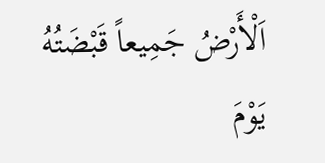اَلْأَرْضُ جَمِيعاً قَبْضَتُهُ يَوْمَ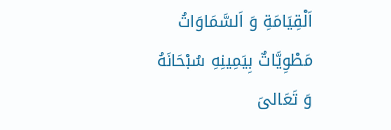اَلْقِيَامَةِ وَ اَلسَّمَاوَاتُ مَطْوِيَّاتٌ بِيَمِينِهِ سُبْحَانَهُ وَ تَعَالىَ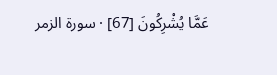عَمَّا يُشْرِكُونَ [67] · سورة الزمر